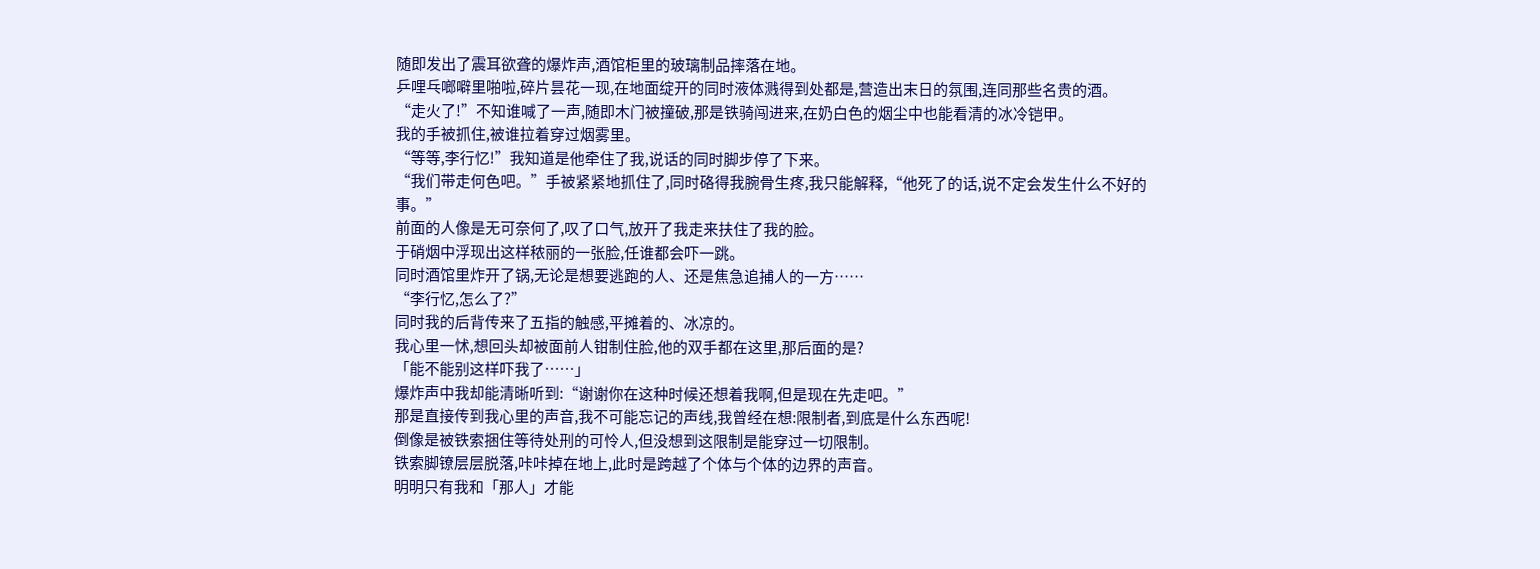随即发出了震耳欲聋的爆炸声,酒馆柜里的玻璃制品摔落在地。
乒哩乓啷噼里啪啦,碎片昙花一现,在地面绽开的同时液体溅得到处都是,营造出末日的氛围,连同那些名贵的酒。
“走火了!”不知谁喊了一声,随即木门被撞破,那是铁骑闯进来,在奶白色的烟尘中也能看清的冰冷铠甲。
我的手被抓住,被谁拉着穿过烟雾里。
“等等,李行忆!”我知道是他牵住了我,说话的同时脚步停了下来。
“我们带走何色吧。”手被紧紧地抓住了,同时硌得我腕骨生疼,我只能解释,“他死了的话,说不定会发生什么不好的事。”
前面的人像是无可奈何了,叹了口气,放开了我走来扶住了我的脸。
于硝烟中浮现出这样秾丽的一张脸,任谁都会吓一跳。
同时酒馆里炸开了锅,无论是想要逃跑的人、还是焦急追捕人的一方……
“李行忆,怎么了?”
同时我的后背传来了五指的触感,平摊着的、冰凉的。
我心里一怵,想回头却被面前人钳制住脸,他的双手都在这里,那后面的是?
「能不能别这样吓我了……」
爆炸声中我却能清晰听到:“谢谢你在这种时候还想着我啊,但是现在先走吧。”
那是直接传到我心里的声音,我不可能忘记的声线,我曾经在想:限制者,到底是什么东西呢!
倒像是被铁索捆住等待处刑的可怜人,但没想到这限制是能穿过一切限制。
铁索脚镣层层脱落,咔咔掉在地上,此时是跨越了个体与个体的边界的声音。
明明只有我和「那人」才能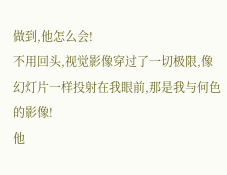做到,他怎么会!
不用回头,视觉影像穿过了一切极限,像幻灯片一样投射在我眼前,那是我与何色的影像!
他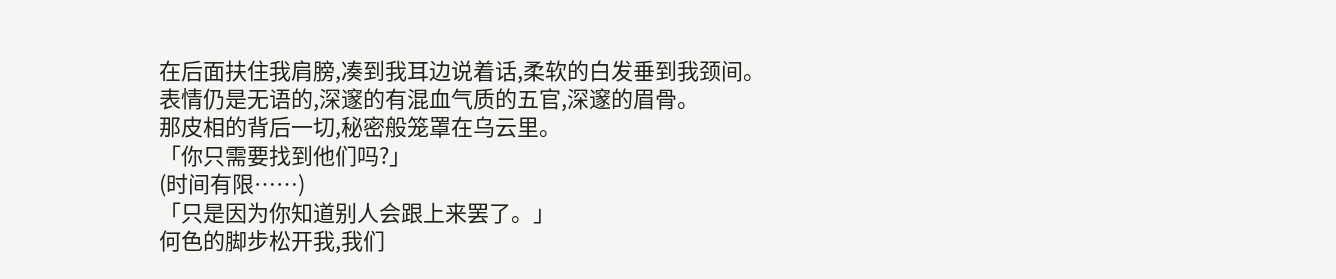在后面扶住我肩膀,凑到我耳边说着话,柔软的白发垂到我颈间。
表情仍是无语的,深邃的有混血气质的五官,深邃的眉骨。
那皮相的背后一切,秘密般笼罩在乌云里。
「你只需要找到他们吗?」
(时间有限……)
「只是因为你知道别人会跟上来罢了。」
何色的脚步松开我,我们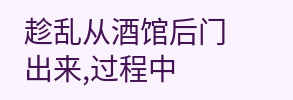趁乱从酒馆后门出来,过程中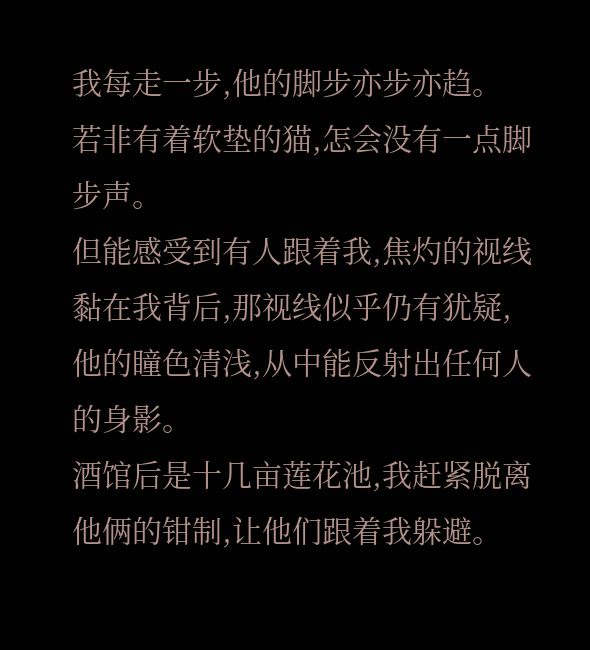我每走一步,他的脚步亦步亦趋。
若非有着软垫的猫,怎会没有一点脚步声。
但能感受到有人跟着我,焦灼的视线黏在我背后,那视线似乎仍有犹疑,他的瞳色清浅,从中能反射出任何人的身影。
酒馆后是十几亩莲花池,我赶紧脱离他俩的钳制,让他们跟着我躲避。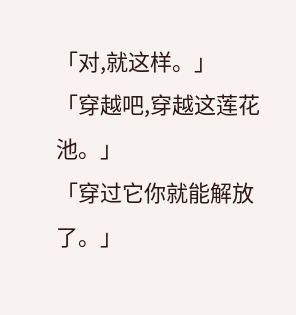「对,就这样。」
「穿越吧,穿越这莲花池。」
「穿过它你就能解放了。」